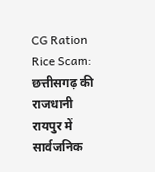CG Ration Rice Scam: छत्तीसगढ़ की राजधानी रायपुर में सार्वजनिक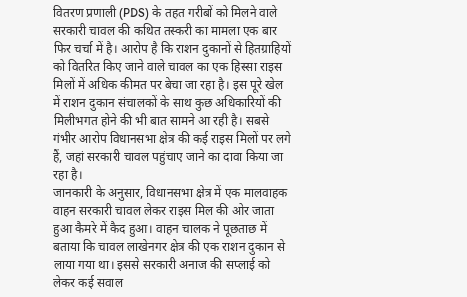वितरण प्रणाली (PDS) के तहत गरीबों को मिलने वाले सरकारी चावल की कथित तस्करी का मामला एक बार फिर चर्चा में है। आरोप है कि राशन दुकानों से हितग्राहियों को वितरित किए जाने वाले चावल का एक हिस्सा राइस मिलों में अधिक कीमत पर बेचा जा रहा है। इस पूरे खेल में राशन दुकान संचालकों के साथ कुछ अधिकारियों की मिलीभगत होने की भी बात सामने आ रही है। सबसे गंभीर आरोप विधानसभा क्षेत्र की कई राइस मिलों पर लगे हैं, जहां सरकारी चावल पहुंचाए जाने का दावा किया जा रहा है।
जानकारी के अनुसार, विधानसभा क्षेत्र में एक मालवाहक वाहन सरकारी चावल लेकर राइस मिल की ओर जाता हुआ कैमरे में कैद हुआ। वाहन चालक ने पूछताछ में बताया कि चावल लाखेनगर क्षेत्र की एक राशन दुकान से लाया गया था। इससे सरकारी अनाज की सप्लाई को लेकर कई सवाल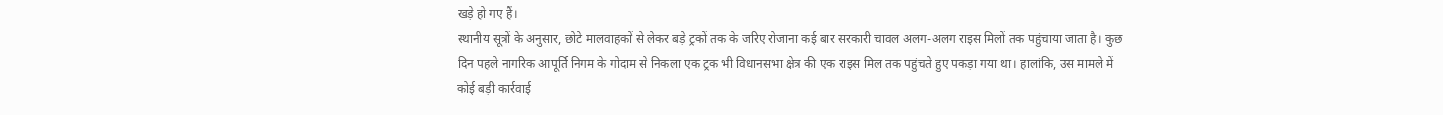खड़े हो गए हैं।
स्थानीय सूत्रों के अनुसार, छोटे मालवाहकों से लेकर बड़े ट्रकों तक के जरिए रोजाना कई बार सरकारी चावल अलग-अलग राइस मिलों तक पहुंचाया जाता है। कुछ दिन पहले नागरिक आपूर्ति निगम के गोदाम से निकला एक ट्रक भी विधानसभा क्षेत्र की एक राइस मिल तक पहुंचते हुए पकड़ा गया था। हालांकि, उस मामले में कोई बड़ी कार्रवाई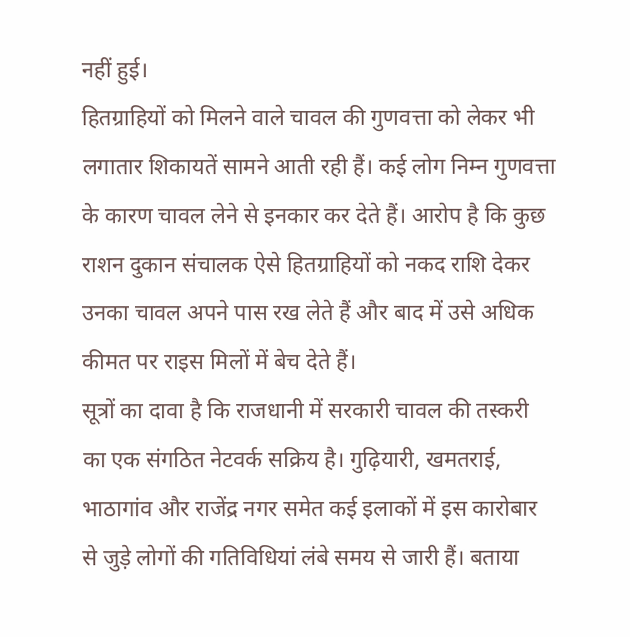नहीं हुई।
हितग्राहियों को मिलने वाले चावल की गुणवत्ता को लेकर भी लगातार शिकायतें सामने आती रही हैं। कई लोग निम्न गुणवत्ता के कारण चावल लेने से इनकार कर देते हैं। आरोप है कि कुछ राशन दुकान संचालक ऐसे हितग्राहियों को नकद राशि देकर उनका चावल अपने पास रख लेते हैं और बाद में उसे अधिक कीमत पर राइस मिलों में बेच देते हैं।
सूत्रों का दावा है कि राजधानी में सरकारी चावल की तस्करी का एक संगठित नेटवर्क सक्रिय है। गुढ़ियारी, खमतराई, भाठागांव और राजेंद्र नगर समेत कई इलाकों में इस कारोबार से जुड़े लोगों की गतिविधियां लंबे समय से जारी हैं। बताया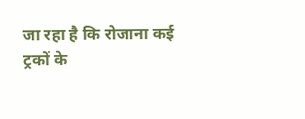जा रहा है कि रोजाना कई ट्रकों के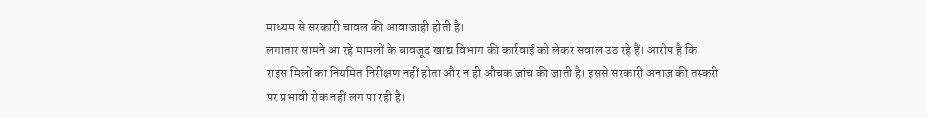माध्यम से सरकारी चावल की आवाजाही होती है।
लगातार सामने आ रहे मामलों के बावजूद खाद्य विभाग की कार्रवाई को लेकर सवाल उठ रहे हैं। आरोप है कि राइस मिलों का नियमित निरीक्षण नहीं होता और न ही औचक जांच की जाती है। इससे सरकारी अनाज की तस्करी पर प्रभावी रोक नहीं लग पा रही है।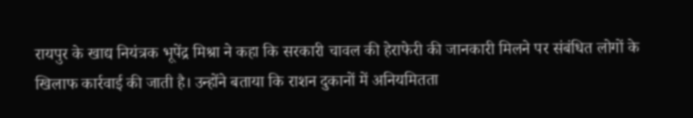रायपुर के खाद्य नियंत्रक भूपेंद्र मिश्रा ने कहा कि सरकारी चावल की हेराफेरी की जानकारी मिलने पर संबंधित लोगों के खिलाफ कार्रवाई की जाती है। उन्होंने बताया कि राशन दुकानों में अनियमितता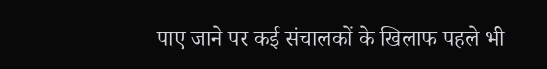पाए जाने पर कई संचालकों के खिलाफ पहले भी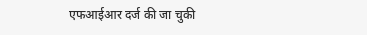एफआईआर दर्ज की जा चुकी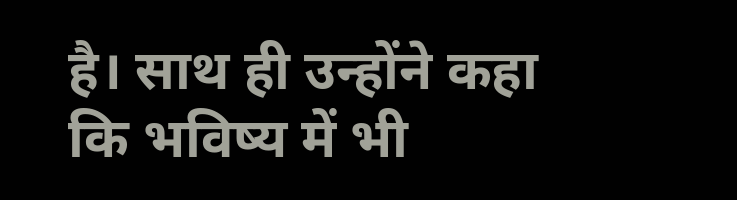है। साथ ही उन्होंने कहा कि भविष्य में भी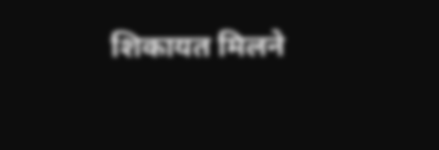शिकायत मिलने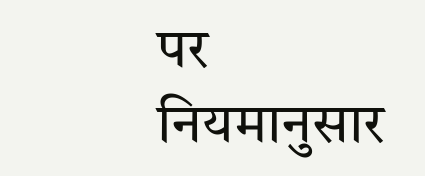पर नियमानुसार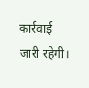कार्रवाई जारी रहेगी।